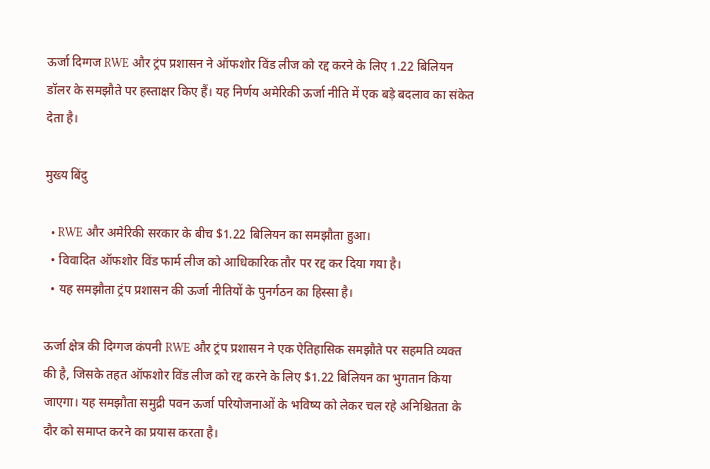ऊर्जा दिग्गज RWE और ट्रंप प्रशासन ने ऑफशोर विंड लीज को रद्द करने के लिए 1.22 बिलियन डॉलर के समझौते पर हस्ताक्षर किए हैं। यह निर्णय अमेरिकी ऊर्जा नीति में एक बड़े बदलाव का संकेत देता है।

मुख्य बिंदु

  • RWE और अमेरिकी सरकार के बीच $1.22 बिलियन का समझौता हुआ।
  • विवादित ऑफशोर विंड फार्म लीज को आधिकारिक तौर पर रद्द कर दिया गया है।
  • यह समझौता ट्रंप प्रशासन की ऊर्जा नीतियों के पुनर्गठन का हिस्सा है।

ऊर्जा क्षेत्र की दिग्गज कंपनी RWE और ट्रंप प्रशासन ने एक ऐतिहासिक समझौते पर सहमति व्यक्त की है, जिसके तहत ऑफशोर विंड लीज को रद्द करने के लिए $1.22 बिलियन का भुगतान किया जाएगा। यह समझौता समुद्री पवन ऊर्जा परियोजनाओं के भविष्य को लेकर चल रहे अनिश्चितता के दौर को समाप्त करने का प्रयास करता है।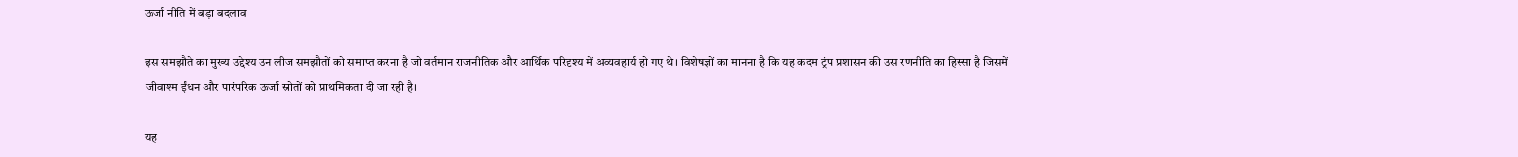ऊर्जा नीति में बड़ा बदलाव

इस समझौते का मुख्य उद्देश्य उन लीज समझौतों को समाप्त करना है जो वर्तमान राजनीतिक और आर्थिक परिदृश्य में अव्यवहार्य हो गए थे। विशेषज्ञों का मानना है कि यह कदम ट्रंप प्रशासन की उस रणनीति का हिस्सा है जिसमें जीवाश्म ईंधन और पारंपरिक ऊर्जा स्रोतों को प्राथमिकता दी जा रही है।

यह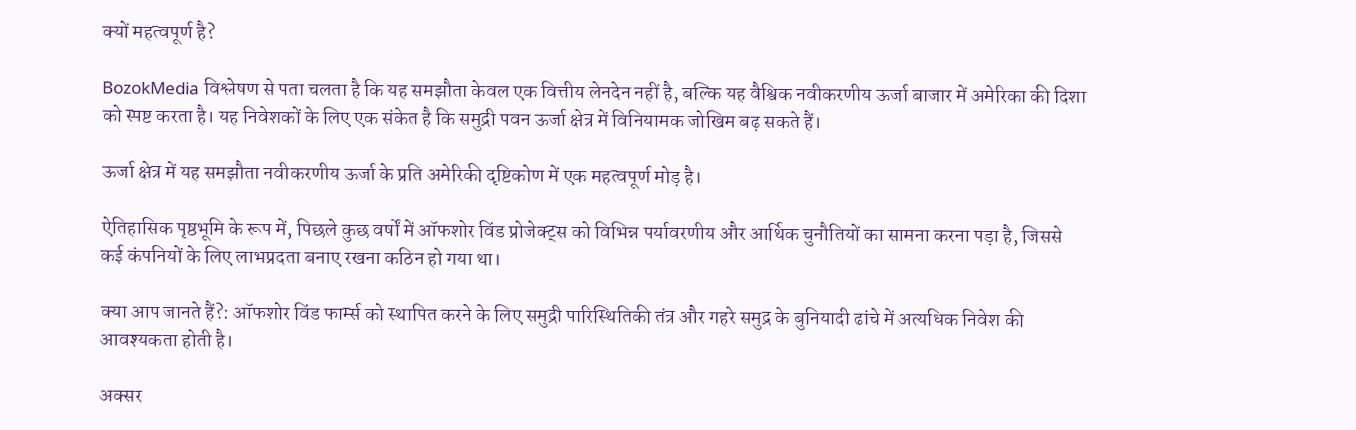क्यों महत्वपूर्ण है?

BozokMedia विश्लेषण से पता चलता है कि यह समझौता केवल एक वित्तीय लेनदेन नहीं है, बल्कि यह वैश्विक नवीकरणीय ऊर्जा बाजार में अमेरिका की दिशा को स्पष्ट करता है। यह निवेशकों के लिए एक संकेत है कि समुद्री पवन ऊर्जा क्षेत्र में विनियामक जोखिम बढ़ सकते हैं।

ऊर्जा क्षेत्र में यह समझौता नवीकरणीय ऊर्जा के प्रति अमेरिकी दृष्टिकोण में एक महत्वपूर्ण मोड़ है।

ऐतिहासिक पृष्ठभूमि के रूप में, पिछले कुछ वर्षों में ऑफशोर विंड प्रोजेक्ट्स को विभिन्न पर्यावरणीय और आर्थिक चुनौतियों का सामना करना पड़ा है, जिससे कई कंपनियों के लिए लाभप्रदता बनाए रखना कठिन हो गया था।

क्या आप जानते हैं?: ऑफशोर विंड फार्म्स को स्थापित करने के लिए समुद्री पारिस्थितिकी तंत्र और गहरे समुद्र के बुनियादी ढांचे में अत्यधिक निवेश की आवश्यकता होती है।

अक्सर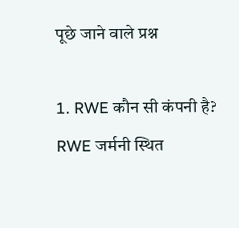पूछे जाने वाले प्रश्न

1. RWE कौन सी कंपनी है?
RWE जर्मनी स्थित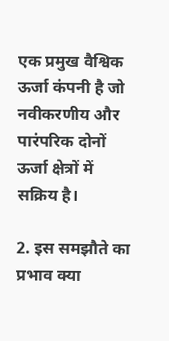एक प्रमुख वैश्विक ऊर्जा कंपनी है जो नवीकरणीय और पारंपरिक दोनों ऊर्जा क्षेत्रों में सक्रिय है।

2. इस समझौते का प्रभाव क्या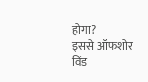होगा?
इससे ऑफशोर विंड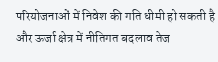परियोजनाओं में निवेश की गति धीमी हो सकती है और ऊर्जा क्षेत्र में नीतिगत बदलाव तेज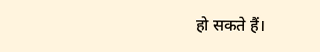हो सकते हैं।